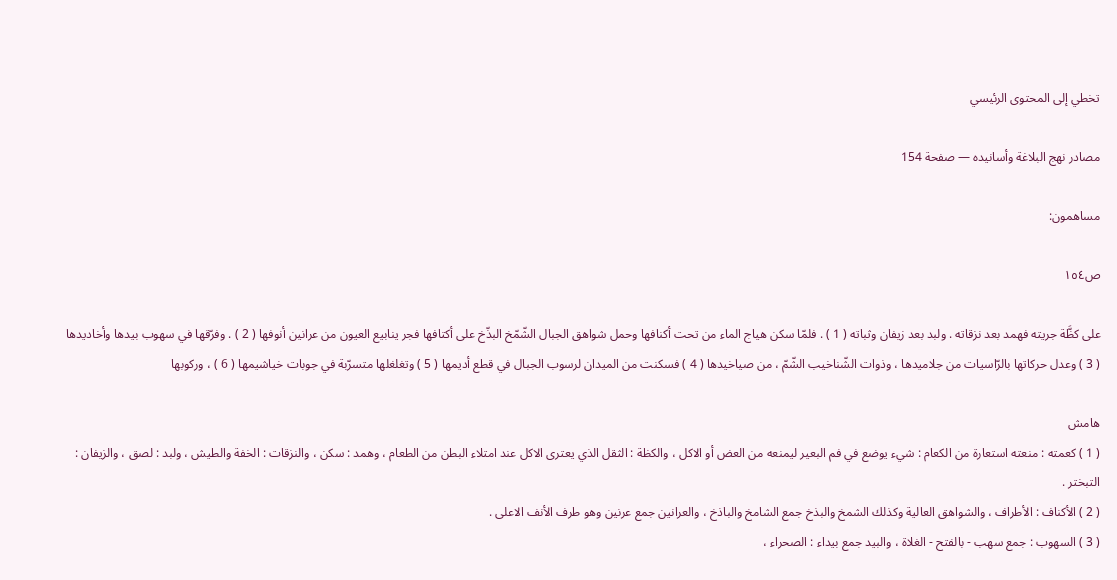تخطي إلى المحتوى الرئيسي

مصادر نهج البلاغة وأسانيده — صفحة 154

مساهمون:

ص١٥٤

على كظَّة جريته فهمد بعد نزقاته . ولبد بعد زيفان وثباته ( 1 ) . فلمّا سكن هياج الماء من تحت أكنافها وحمل شواهق الجبال الشّمّخ البذّخ على أكتافها فجر ينابيع العيون من عرانين أنوفها ( 2 ) . وفرّقها في سهوب بيدها وأخاديدها ( 3 ) وعدل حركاتها بالرّاسيات من جلاميدها ، وذوات الشّناخيب الشّمّ ، من صياخيدها ( 4 ) فسكنت من الميدان لرسوب الجبال في قطع أديمها ( 5 ) وتغلغلها متسرّبة في جوبات خياشيمها ( 6 ) ، وركوبها

هامش
( 1 ) كعمته : منعته استعارة من الكعام : شيء يوضع في فم البعير ليمنعه من العض أو الاكل ، والكظة : الثقل الذي يعترى الاكل عند امتلاء البطن من الطعام ، وهمد : سكن ، والنزقات : الخفة والطيش ، ولبد : لصق ، والزيفان : التبختر .
( 2 ) الأكناف : الأطراف ، والشواهق العالية وكذلك الشمخ والبذخ جمع الشامخ والباذخ ، والعرانين جمع عرنين وهو طرف الأنف الاعلى .
( 3 ) السهوب : جمع سهب - بالفتح - الغلاة ، والبيد جمع بيداء : الصحراء ،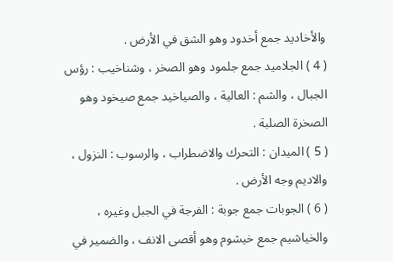والأخاديد جمع أخدود وهو الشق في الأرض .
( 4 ) الجلاميد جمع جلمود وهو الصخر ، وشناخيب : رؤس الجبال ، والشم : العالية ، والصياخيد جمع صيخود وهو الصخرة الصلبة .
( 5 ) الميدان : التحرك والاضطراب ، والرسوب : النزول ، والاديم وجه الأرض .
( 6 ) الجوبات جمع جوبة : الفرجة في الجبل وغيره ، والخياشيم جمع خيشوم وهو أقصى الانف ، والضمير في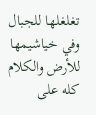تغلغلها للجبال وفي خياشيمها للأرض والكلام كله على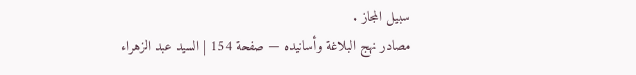سبيل المجاز .
مصادر نهج البلاغة وأسانيده — صفحة 154 | السيد عبد الزهراء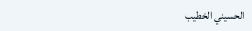الحسيني الخطيب